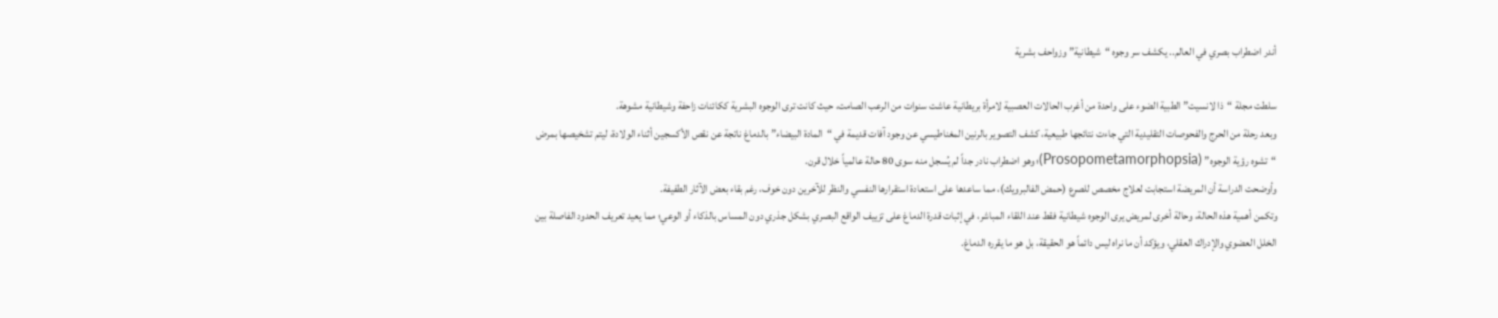أندر اضطراب بصري في العالم.. يكشف سر وجوه “شيطانية” وزواحف بشرية

سلطت مجلة “ذا لانسيت” الطبية الضوء على واحدة من أغرب الحالات العصبية لامرأة بريطانية عاشت سنوات من الرعب الصامت، حيث كانت ترى الوجوه البشرية ككائنات زاحفة وشيطانية مشوهة.
وبعد رحلة من الحرج والفحوصات التقليدية التي جاءت نتائجها طبيعية، كشف التصوير بالرنين المغناطيسي عن وجود آفات قديمة في “المادة البيضاء” بالدماغ ناتجة عن نقص الأكسجين أثناء الولادة، ليتم تشخيصها بمرض “تشوه رؤية الوجوه” (Prosopometamorphopsia)؛ وهو اضطراب نادر جداً لم يُسجل منه سوى 80 حالة عالمياً خلال قرن.
وأوضحت الدراسة أن المريضة استجابت لعلاج مخصص للصرع (حمض الفالبرويك)، مما ساعدها على استعادة استقرارها النفسي والنظر للآخرين دون خوف، رغم بقاء بعض الآثار الطفيفة.
وتكمن أهمية هذه الحالة، وحالة أخرى لمريض يرى الوجوه شيطانية فقط عند اللقاء المباشر، في إثبات قدرة الدماغ على تزييف الواقع البصري بشكل جذري دون المساس بالذكاء أو الوعي؛ مما يعيد تعريف الحدود الفاصلة بين الخلل العضوي والإدراك العقلي، ويؤكد أن ما نراه ليس دائماً هو الحقيقة، بل هو ما يقرره الدماغ.